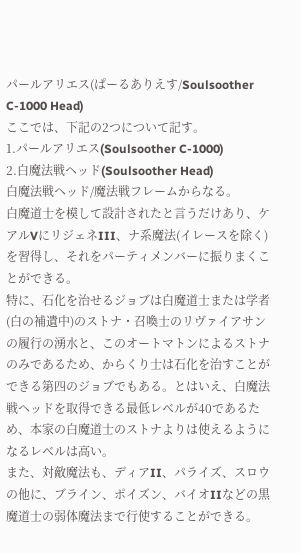パールアリエス(ぱーるありえす/Soulsoother C-1000 Head)
ここでは、下記の2つについて記す。
1.パールアリエス(Soulsoother C-1000)
2.白魔法戦ヘッド(Soulsoother Head)
白魔法戦ヘッド/魔法戦フレームからなる。
白魔道士を模して設計されたと言うだけあり、ケアルVにリジェネIII、ナ系魔法(イレースを除く)を習得し、それをパーティメンバーに振りまくことができる。
特に、石化を治せるジョブは白魔道士または学者(白の補遺中)のストナ・召喚士のリヴァイアサンの履行の湧水と、このオートマトンによるストナのみであるため、からくり士は石化を治すことができる第四のジョブでもある。とはいえ、白魔法戦ヘッドを取得できる最低レベルが40であるため、本家の白魔道士のストナよりは使えるようになるレベルは高い。
また、対敵魔法も、ディアII、パライズ、スロウの他に、ブライン、ポイズン、バイオIIなどの黒魔道士の弱体魔法まで行使することができる。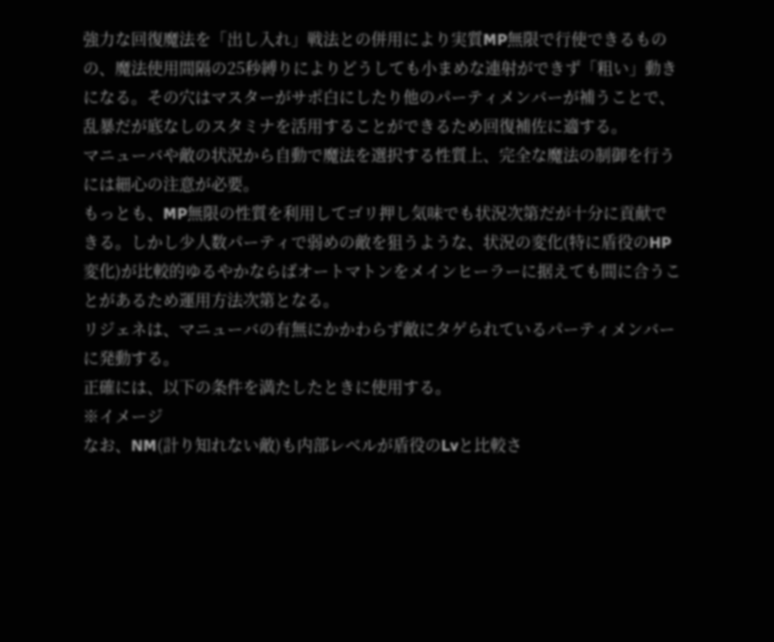強力な回復魔法を「出し入れ」戦法との併用により実質MP無限で行使できるものの、魔法使用間隔の25秒縛りによりどうしても小まめな連射ができず「粗い」動きになる。その穴はマスターがサポ白にしたり他のパーティメンバーが補うことで、乱暴だが底なしのスタミナを活用することができるため回復補佐に適する。
マニューバや敵の状況から自動で魔法を選択する性質上、完全な魔法の制御を行うには細心の注意が必要。
もっとも、MP無限の性質を利用してゴリ押し気味でも状況次第だが十分に貢献できる。しかし少人数パーティで弱めの敵を狙うような、状況の変化(特に盾役のHP変化)が比較的ゆるやかならばオートマトンをメインヒーラーに据えても間に合うことがあるため運用方法次第となる。
リジェネは、マニューバの有無にかかわらず敵にタゲられているパーティメンバーに発動する。
正確には、以下の条件を満たしたときに使用する。
※イメージ
なお、NM(計り知れない敵)も内部レベルが盾役のLvと比較さ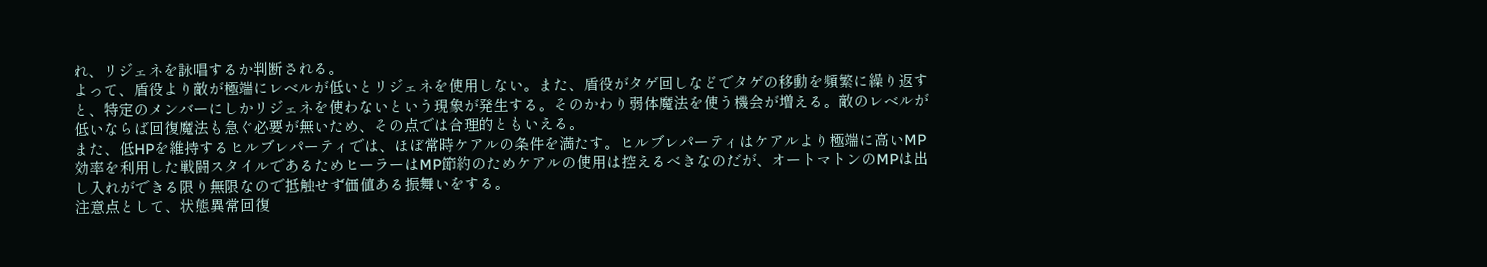れ、リジェネを詠唱するか判断される。
よって、盾役より敵が極端にレベルが低いとリジェネを使用しない。また、盾役がタゲ回しなどでタゲの移動を頻繁に繰り返すと、特定のメンバーにしかリジェネを使わないという現象が発生する。そのかわり弱体魔法を使う機会が増える。敵のレベルが低いならば回復魔法も急ぐ必要が無いため、その点では合理的ともいえる。
また、低HPを維持するヒルブレパーティでは、ほぼ常時ケアルの条件を満たす。ヒルブレパーティはケアルより極端に高いMP効率を利用した戦闘スタイルであるためヒーラーはMP節約のためケアルの使用は控えるべきなのだが、オートマトンのMPは出し入れができる限り無限なので抵触せず価値ある振舞いをする。
注意点として、状態異常回復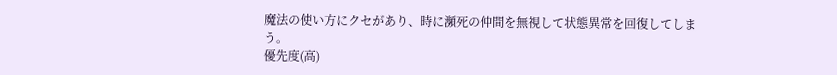魔法の使い方にクセがあり、時に瀕死の仲間を無視して状態異常を回復してしまう。
優先度(高)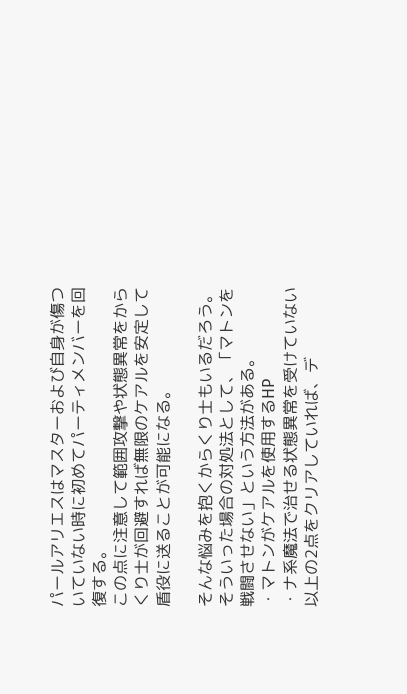パールアリエスはマスターおよび自身が傷ついていない時に初めてパーティメンバーを回復する。
この点に注意して範囲攻撃や状態異常をからくり士が回避すれば無限のケアルを安定して盾役に送ることが可能になる。

そんな悩みを抱くからくり士もいるだろう。そういった場合の対処法として、「マトンを戦闘させない」という方法がある。
・マトンがケアルを使用するHP
・ナ系魔法で治せる状態異常を受けていない
以上の2点をクリアしていれば、デ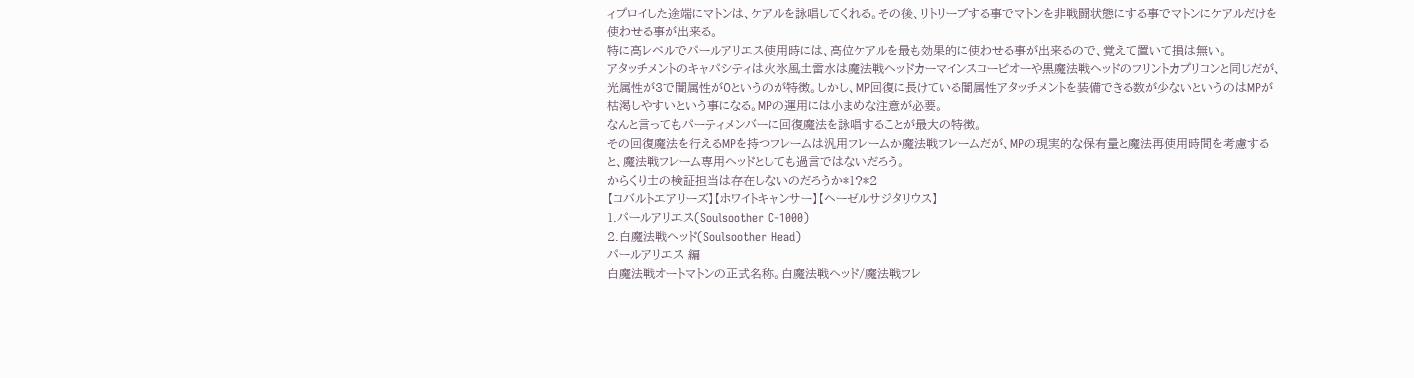ィプロイした途端にマトンは、ケアルを詠唱してくれる。その後、リトリーブする事でマトンを非戦闘状態にする事でマトンにケアルだけを使わせる事が出来る。
特に高レベルでパールアリエス使用時には、高位ケアルを最も効果的に使わせる事が出来るので、覚えて置いて損は無い。
アタッチメントのキャパシティは火氷風土雷水は魔法戦ヘッドカーマインスコーピオーや黒魔法戦ヘッドのフリントカプリコンと同じだが、光属性が3で闇属性が0というのが特徴。しかし、MP回復に長けている闇属性アタッチメントを装備できる数が少ないというのはMPが枯渇しやすいという事になる。MPの運用には小まめな注意が必要。
なんと言ってもパーティメンバーに回復魔法を詠唱することが最大の特徴。
その回復魔法を行えるMPを持つフレームは汎用フレームか魔法戦フレームだが、MPの現実的な保有量と魔法再使用時間を考慮すると、魔法戦フレーム専用ヘッドとしても過言ではないだろう。
からくり士の検証担当は存在しないのだろうか*1?*2
【コバルトエアリーズ】【ホワイトキャンサー】【ヘーゼルサジタリウス】
1.パールアリエス(Soulsoother C-1000)
2.白魔法戦ヘッド(Soulsoother Head)
パールアリエス 編
白魔法戦オートマトンの正式名称。白魔法戦ヘッド/魔法戦フレ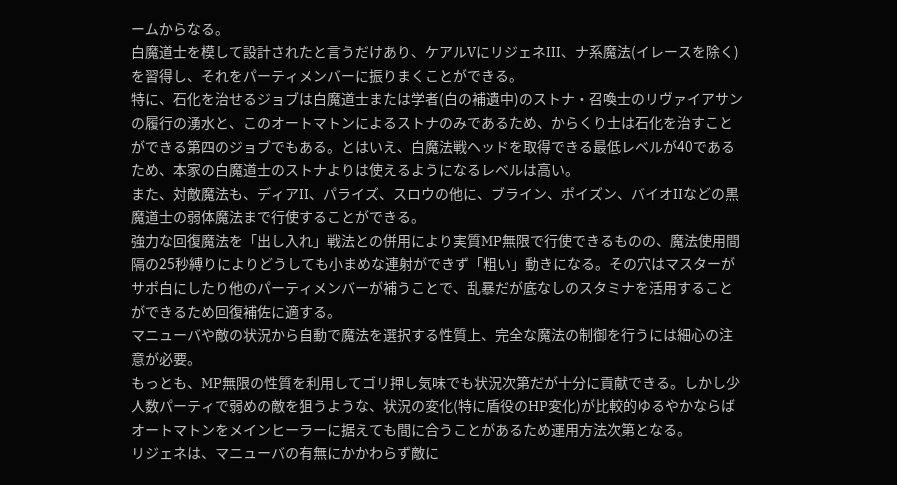ームからなる。
白魔道士を模して設計されたと言うだけあり、ケアルVにリジェネIII、ナ系魔法(イレースを除く)を習得し、それをパーティメンバーに振りまくことができる。
特に、石化を治せるジョブは白魔道士または学者(白の補遺中)のストナ・召喚士のリヴァイアサンの履行の湧水と、このオートマトンによるストナのみであるため、からくり士は石化を治すことができる第四のジョブでもある。とはいえ、白魔法戦ヘッドを取得できる最低レベルが40であるため、本家の白魔道士のストナよりは使えるようになるレベルは高い。
また、対敵魔法も、ディアII、パライズ、スロウの他に、ブライン、ポイズン、バイオIIなどの黒魔道士の弱体魔法まで行使することができる。
強力な回復魔法を「出し入れ」戦法との併用により実質MP無限で行使できるものの、魔法使用間隔の25秒縛りによりどうしても小まめな連射ができず「粗い」動きになる。その穴はマスターがサポ白にしたり他のパーティメンバーが補うことで、乱暴だが底なしのスタミナを活用することができるため回復補佐に適する。
マニューバや敵の状況から自動で魔法を選択する性質上、完全な魔法の制御を行うには細心の注意が必要。
もっとも、MP無限の性質を利用してゴリ押し気味でも状況次第だが十分に貢献できる。しかし少人数パーティで弱めの敵を狙うような、状況の変化(特に盾役のHP変化)が比較的ゆるやかならばオートマトンをメインヒーラーに据えても間に合うことがあるため運用方法次第となる。
リジェネは、マニューバの有無にかかわらず敵に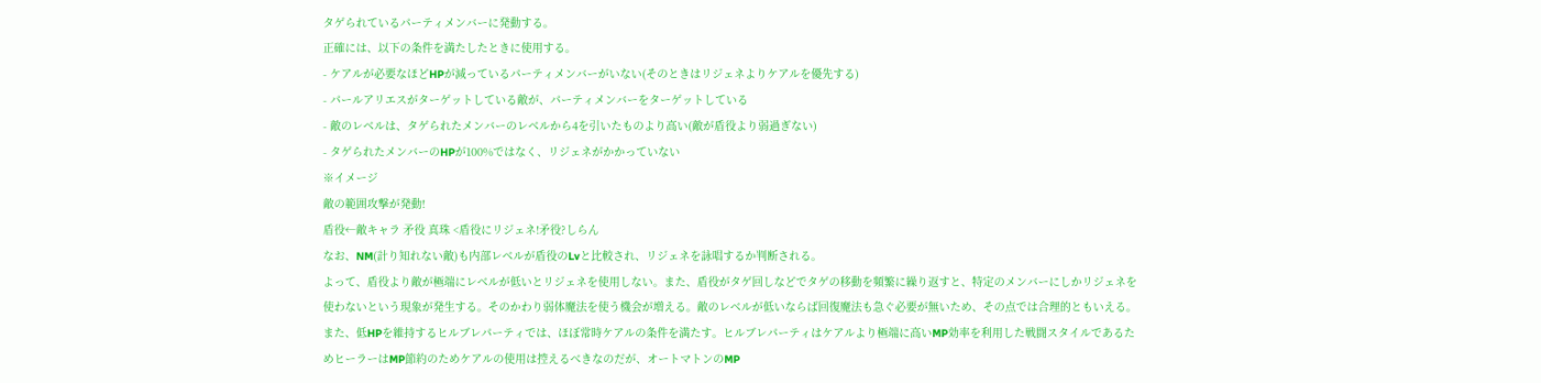タゲられているパーティメンバーに発動する。
正確には、以下の条件を満たしたときに使用する。
- ケアルが必要なほどHPが減っているパーティメンバーがいない(そのときはリジェネよりケアルを優先する)
- パールアリエスがターゲットしている敵が、パーティメンバーをターゲットしている
- 敵のレベルは、タゲられたメンバーのレベルから4を引いたものより高い(敵が盾役より弱過ぎない)
- タゲられたメンバーのHPが100%ではなく、リジェネがかかっていない
※イメージ
敵の範囲攻撃が発動!
盾役←敵キャラ 矛役 真珠 <盾役にリジェネ!矛役?しらん
なお、NM(計り知れない敵)も内部レベルが盾役のLvと比較され、リジェネを詠唱するか判断される。
よって、盾役より敵が極端にレベルが低いとリジェネを使用しない。また、盾役がタゲ回しなどでタゲの移動を頻繁に繰り返すと、特定のメンバーにしかリジェネを使わないという現象が発生する。そのかわり弱体魔法を使う機会が増える。敵のレベルが低いならば回復魔法も急ぐ必要が無いため、その点では合理的ともいえる。
また、低HPを維持するヒルブレパーティでは、ほぼ常時ケアルの条件を満たす。ヒルブレパーティはケアルより極端に高いMP効率を利用した戦闘スタイルであるためヒーラーはMP節約のためケアルの使用は控えるべきなのだが、オートマトンのMP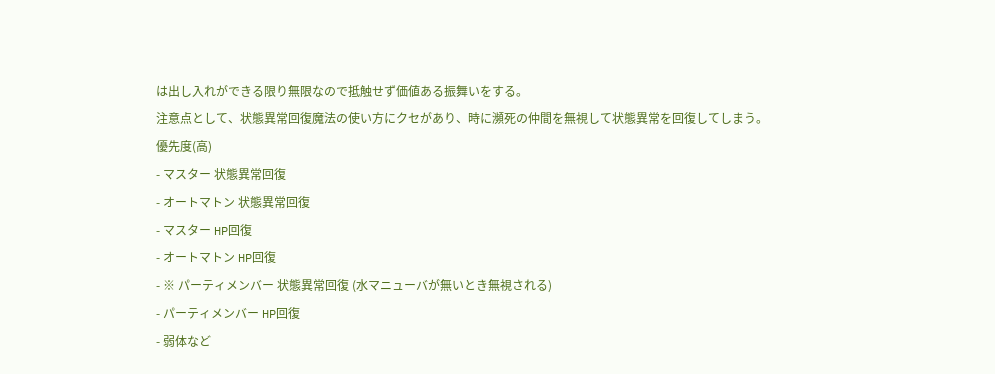は出し入れができる限り無限なので抵触せず価値ある振舞いをする。
注意点として、状態異常回復魔法の使い方にクセがあり、時に瀕死の仲間を無視して状態異常を回復してしまう。
優先度(高)
- マスター 状態異常回復
- オートマトン 状態異常回復
- マスター HP回復
- オートマトン HP回復
- ※ パーティメンバー 状態異常回復 (水マニューバが無いとき無視される)
- パーティメンバー HP回復
- 弱体など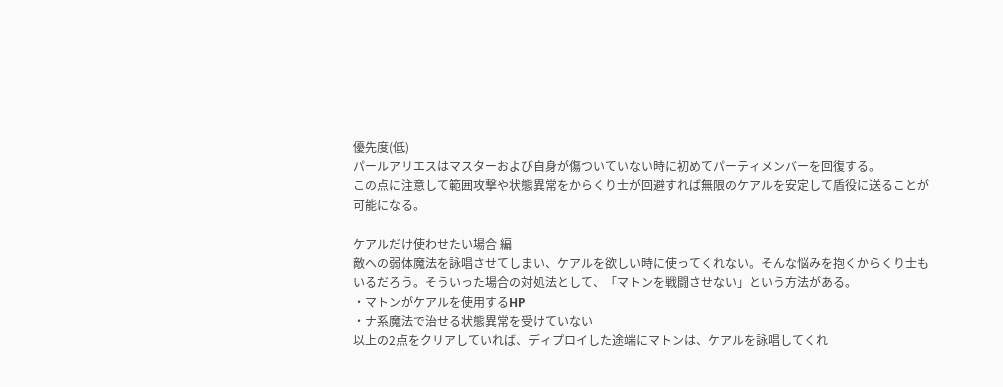優先度(低)
パールアリエスはマスターおよび自身が傷ついていない時に初めてパーティメンバーを回復する。
この点に注意して範囲攻撃や状態異常をからくり士が回避すれば無限のケアルを安定して盾役に送ることが可能になる。

ケアルだけ使わせたい場合 編
敵への弱体魔法を詠唱させてしまい、ケアルを欲しい時に使ってくれない。そんな悩みを抱くからくり士もいるだろう。そういった場合の対処法として、「マトンを戦闘させない」という方法がある。
・マトンがケアルを使用するHP
・ナ系魔法で治せる状態異常を受けていない
以上の2点をクリアしていれば、ディプロイした途端にマトンは、ケアルを詠唱してくれ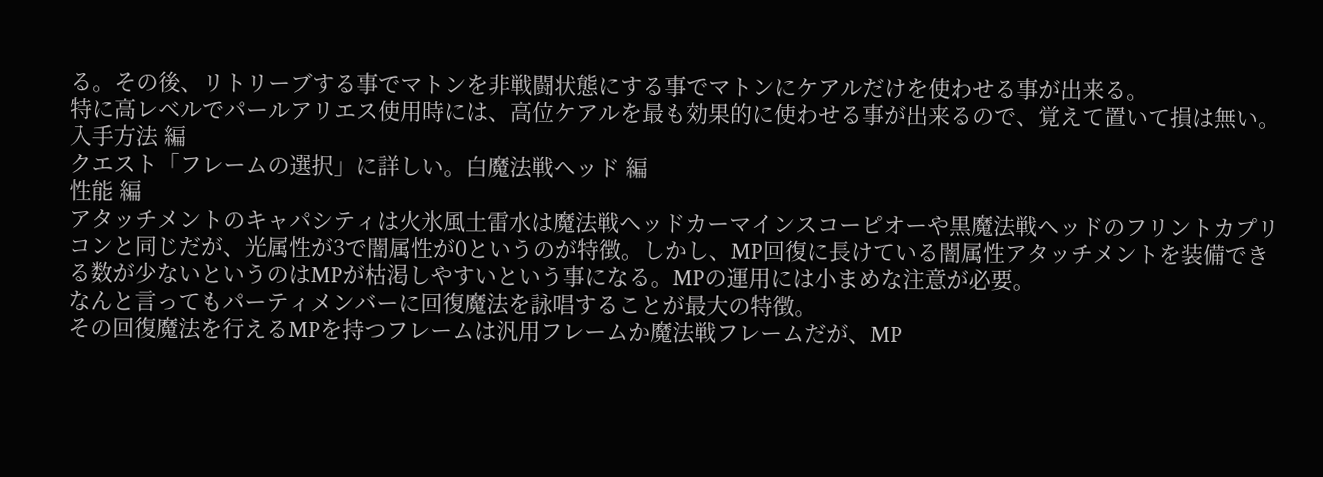る。その後、リトリーブする事でマトンを非戦闘状態にする事でマトンにケアルだけを使わせる事が出来る。
特に高レベルでパールアリエス使用時には、高位ケアルを最も効果的に使わせる事が出来るので、覚えて置いて損は無い。
入手方法 編
クエスト「フレームの選択」に詳しい。白魔法戦ヘッド 編
性能 編
アタッチメントのキャパシティは火氷風土雷水は魔法戦ヘッドカーマインスコーピオーや黒魔法戦ヘッドのフリントカプリコンと同じだが、光属性が3で闇属性が0というのが特徴。しかし、MP回復に長けている闇属性アタッチメントを装備できる数が少ないというのはMPが枯渇しやすいという事になる。MPの運用には小まめな注意が必要。
なんと言ってもパーティメンバーに回復魔法を詠唱することが最大の特徴。
その回復魔法を行えるMPを持つフレームは汎用フレームか魔法戦フレームだが、MP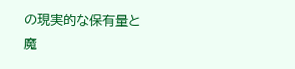の現実的な保有量と魔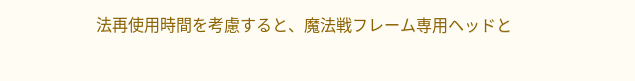法再使用時間を考慮すると、魔法戦フレーム専用ヘッドと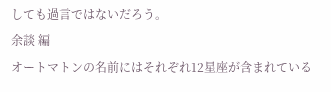しても過言ではないだろう。
余談 編
オートマトンの名前にはそれぞれ12星座が含まれている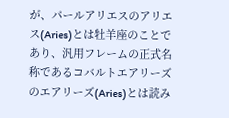が、パールアリエスのアリエス(Aries)とは牡羊座のことであり、汎用フレームの正式名称であるコバルトエアリーズのエアリーズ(Aries)とは読み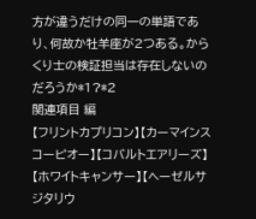方が違うだけの同一の単語であり、何故か牡羊座が2つある。からくり士の検証担当は存在しないのだろうか*1?*2
関連項目 編
【フリントカプリコン】【カーマインスコーピオー】【コバルトエアリーズ】【ホワイトキャンサー】【ヘーゼルサジタリウ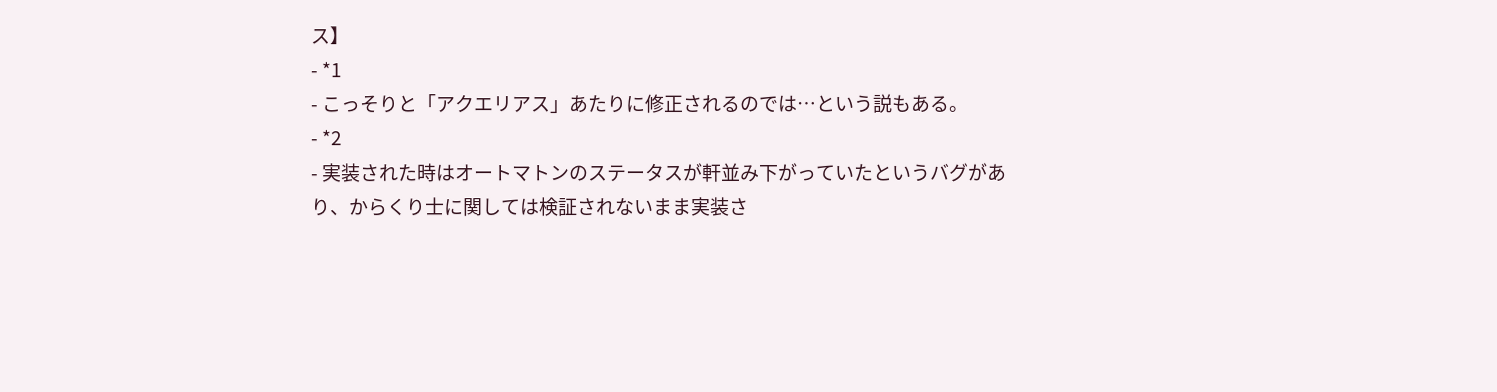ス】
- *1
- こっそりと「アクエリアス」あたりに修正されるのでは…という説もある。
- *2
- 実装された時はオートマトンのステータスが軒並み下がっていたというバグがあり、からくり士に関しては検証されないまま実装さ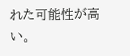れた可能性が高い。